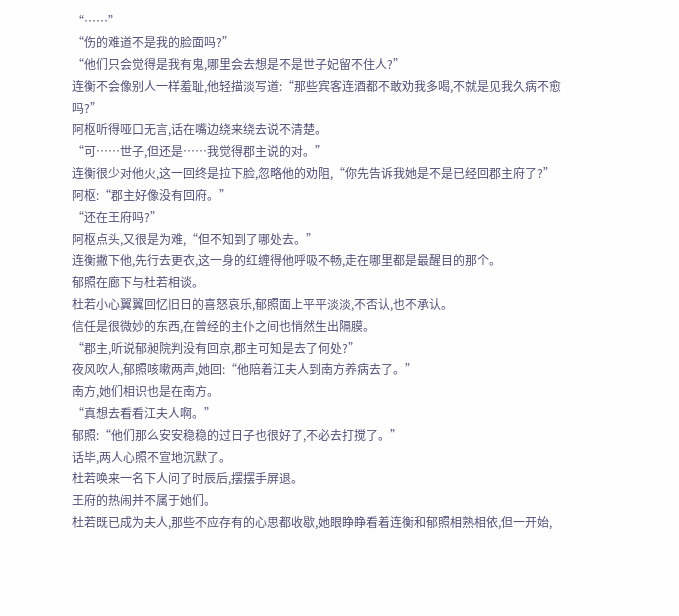“……”
“伤的难道不是我的脸面吗?”
“他们只会觉得是我有鬼,哪里会去想是不是世子妃留不住人?”
连衡不会像别人一样羞耻,他轻描淡写道:“那些宾客连酒都不敢劝我多喝,不就是见我久病不愈吗?”
阿枢听得哑口无言,话在嘴边绕来绕去说不清楚。
“可……世子,但还是……我觉得郡主说的对。”
连衡很少对他火,这一回终是拉下脸,忽略他的劝阻,“你先告诉我她是不是已经回郡主府了?”
阿枢:“郡主好像没有回府。”
“还在王府吗?”
阿枢点头,又很是为难,“但不知到了哪处去。”
连衡撇下他,先行去更衣,这一身的红缠得他呼吸不畅,走在哪里都是最醒目的那个。
郁照在廊下与杜若相谈。
杜若小心翼翼回忆旧日的喜怒哀乐,郁照面上平平淡淡,不否认,也不承认。
信任是很微妙的东西,在曾经的主仆之间也悄然生出隔膜。
“郡主,听说郁昶院判没有回京,郡主可知是去了何处?”
夜风吹人,郁照咳嗽两声,她回:“他陪着江夫人到南方养病去了。”
南方,她们相识也是在南方。
“真想去看看江夫人啊。”
郁照:“他们那么安安稳稳的过日子也很好了,不必去打搅了。”
话毕,两人心照不宣地沉默了。
杜若唤来一名下人问了时辰后,摆摆手屏退。
王府的热闹并不属于她们。
杜若既已成为夫人,那些不应存有的心思都收歇,她眼睁睁看着连衡和郁照相熟相依,但一开始,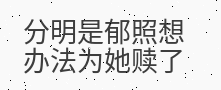分明是郁照想办法为她赎了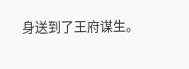身送到了王府谋生。